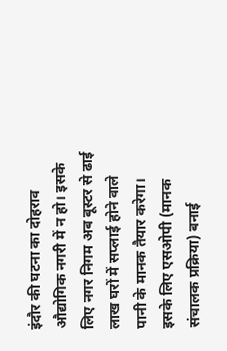इंदौर की घटना का दोहराव औद्योगिक नगरी में न हो। इसके लिए नगर निगम अब बूस्टर से ढाई लाख घरों में सप्लाई होने वाले पानी के मानक तैयार करेगा। इसके लिए एसओपी (मानक संचालक प्रक्रिया) बनाई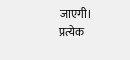जाएगी।
प्रत्येक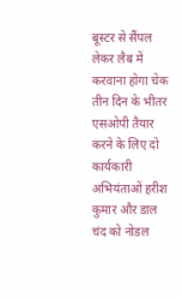बूस्टर से सैंपल लेकर लैब में करवाना होगा चेक
तीन दिन के भीतर एसओपी तैयार करने के लिए दो कार्यकारी अभियंताओं हरीश कुमार और डाल चंद को नोडल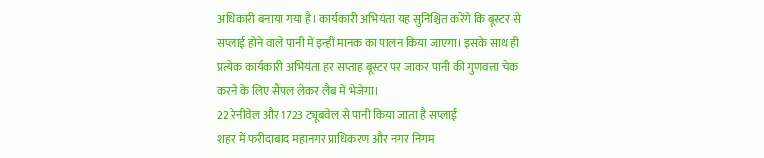अधिकारी बनाया गया है। कार्यकारी अभियंता यह सुनिश्चित करेंगे कि बूस्टर से सप्लाई होने वाले पानी में इन्हीं मानक का पालन किया जाएगा। इसके साथ ही प्रत्येक कार्यकारी अभियंता हर सप्ताह बूस्टर पर जाकर पानी की गुणवत्ता चेक करने के लिए सैंपल लेकर लैब में भेजेगा।
22 रेनीवेल और 1723 ट्यूबवेल से पानी किया जाता है सप्लाई
शहर में फरीदाबाद महानगर प्राधिकरण और नगर निगम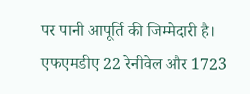पर पानी आपूर्ति की जिम्मेदारी है। एफएमडीए 22 रेनीवेल और 1723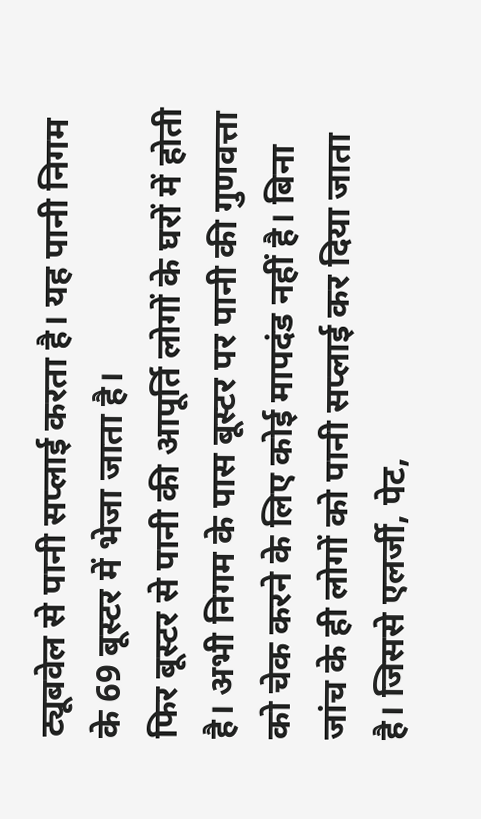ट्यूबवेल से पानी सप्लाई करता है। यह पानी निगम के 69 बूस्टर में भेजा जाता है।
फिर बूस्टर से पानी की आपूर्ति लोगों के घरों में होती है। अभी निगम के पास बूस्टर पर पानी की गुणवत्ता को चेक करने के लिए कोई मापदंड नहीं है। बिना जांच के ही लोगों को पानी सप्लाई कर दिया जाता है। जिससे एलर्जी, पेट,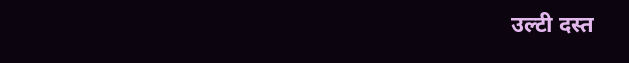उल्टी दस्त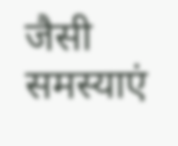जैसी समस्याएं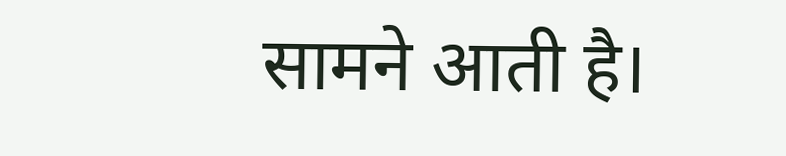सामने आती है।